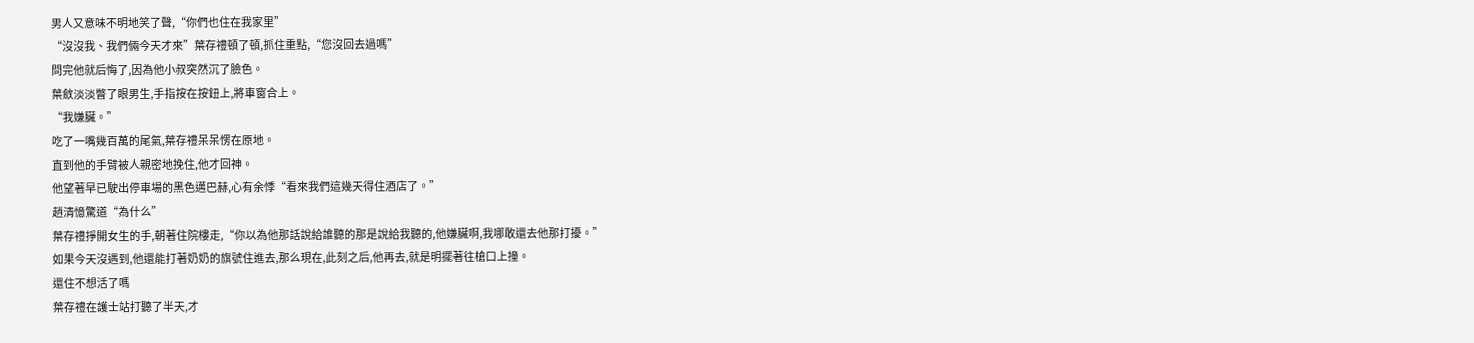男人又意味不明地笑了聲,“你們也住在我家里”
“沒沒我、我們倆今天才來”葉存禮頓了頓,抓住重點,“您沒回去過嗎”
問完他就后悔了,因為他小叔突然沉了臉色。
葉斂淡淡瞥了眼男生,手指按在按鈕上,將車窗合上。
“我嫌臟。”
吃了一嘴幾百萬的尾氣,葉存禮呆呆愣在原地。
直到他的手臂被人親密地挽住,他才回神。
他望著早已駛出停車場的黑色邁巴赫,心有余悸“看來我們這幾天得住酒店了。”
趙清憶驚道“為什么”
葉存禮掙開女生的手,朝著住院樓走,“你以為他那話說給誰聽的那是說給我聽的,他嫌臟啊,我哪敢還去他那打擾。”
如果今天沒遇到,他還能打著奶奶的旗號住進去,那么現在,此刻之后,他再去,就是明擺著往槍口上撞。
還住不想活了嗎
葉存禮在護士站打聽了半天,才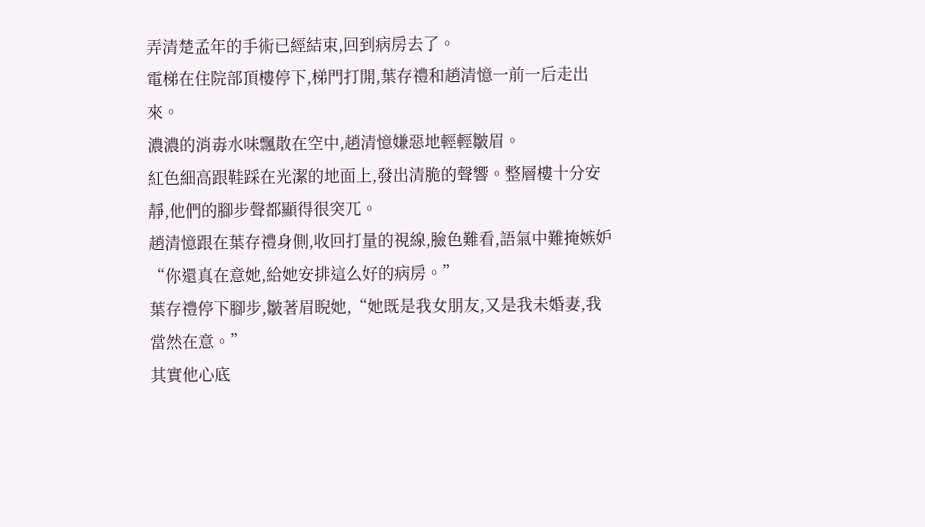弄清楚孟年的手術已經結束,回到病房去了。
電梯在住院部頂樓停下,梯門打開,葉存禮和趙清憶一前一后走出來。
濃濃的消毒水味飄散在空中,趙清憶嫌惡地輕輕皺眉。
紅色細高跟鞋踩在光潔的地面上,發出清脆的聲響。整層樓十分安靜,他們的腳步聲都顯得很突兀。
趙清憶跟在葉存禮身側,收回打量的視線,臉色難看,語氣中難掩嫉妒“你還真在意她,給她安排這么好的病房。”
葉存禮停下腳步,皺著眉睨她,“她既是我女朋友,又是我未婚妻,我當然在意。”
其實他心底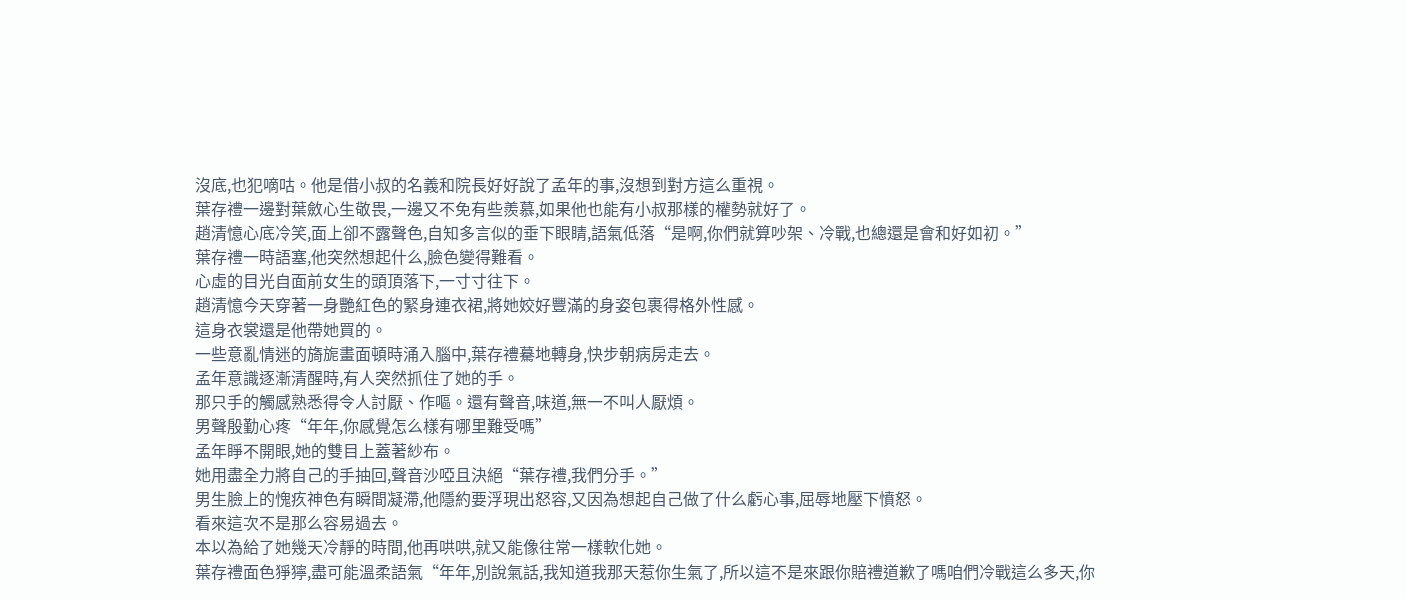沒底,也犯嘀咕。他是借小叔的名義和院長好好說了孟年的事,沒想到對方這么重視。
葉存禮一邊對葉斂心生敬畏,一邊又不免有些羨慕,如果他也能有小叔那樣的權勢就好了。
趙清憶心底冷笑,面上卻不露聲色,自知多言似的垂下眼睛,語氣低落“是啊,你們就算吵架、冷戰,也總還是會和好如初。”
葉存禮一時語塞,他突然想起什么,臉色變得難看。
心虛的目光自面前女生的頭頂落下,一寸寸往下。
趙清憶今天穿著一身艷紅色的緊身連衣裙,將她姣好豐滿的身姿包裹得格外性感。
這身衣裳還是他帶她買的。
一些意亂情迷的旖旎畫面頓時涌入腦中,葉存禮驀地轉身,快步朝病房走去。
孟年意識逐漸清醒時,有人突然抓住了她的手。
那只手的觸感熟悉得令人討厭、作嘔。還有聲音,味道,無一不叫人厭煩。
男聲殷勤心疼“年年,你感覺怎么樣有哪里難受嗎”
孟年睜不開眼,她的雙目上蓋著紗布。
她用盡全力將自己的手抽回,聲音沙啞且決絕“葉存禮,我們分手。”
男生臉上的愧疚神色有瞬間凝滯,他隱約要浮現出怒容,又因為想起自己做了什么虧心事,屈辱地壓下憤怒。
看來這次不是那么容易過去。
本以為給了她幾天冷靜的時間,他再哄哄,就又能像往常一樣軟化她。
葉存禮面色猙獰,盡可能溫柔語氣“年年,別說氣話,我知道我那天惹你生氣了,所以這不是來跟你賠禮道歉了嗎咱們冷戰這么多天,你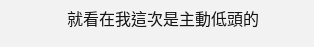就看在我這次是主動低頭的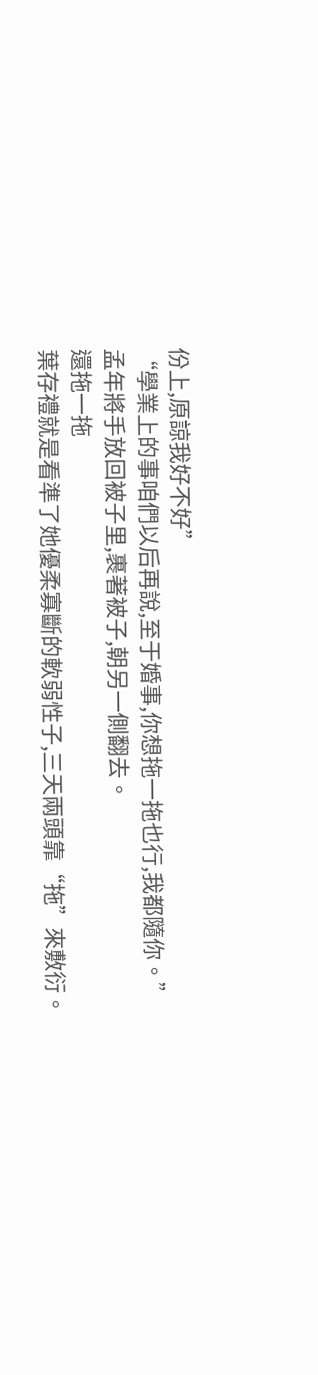份上,原諒我好不好”
“學業上的事咱們以后再說,至于婚事,你想拖一拖也行,我都隨你。”
孟年將手放回被子里,裹著被子,朝另一側翻去。
還拖一拖
葉存禮就是看準了她優柔寡斷的軟弱性子,三天兩頭靠“拖”來敷衍。